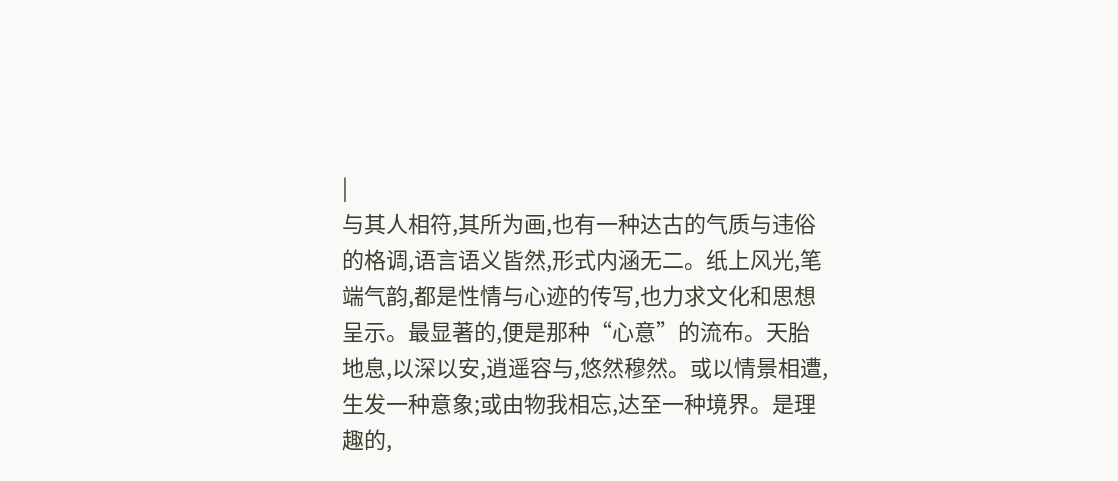|
与其人相符,其所为画,也有一种达古的气质与违俗的格调,语言语义皆然,形式内涵无二。纸上风光,笔端气韵,都是性情与心迹的传写,也力求文化和思想呈示。最显著的,便是那种“心意”的流布。天胎地息,以深以安,逍遥容与,悠然穆然。或以情景相遭,生发一种意象;或由物我相忘,达至一种境界。是理趣的,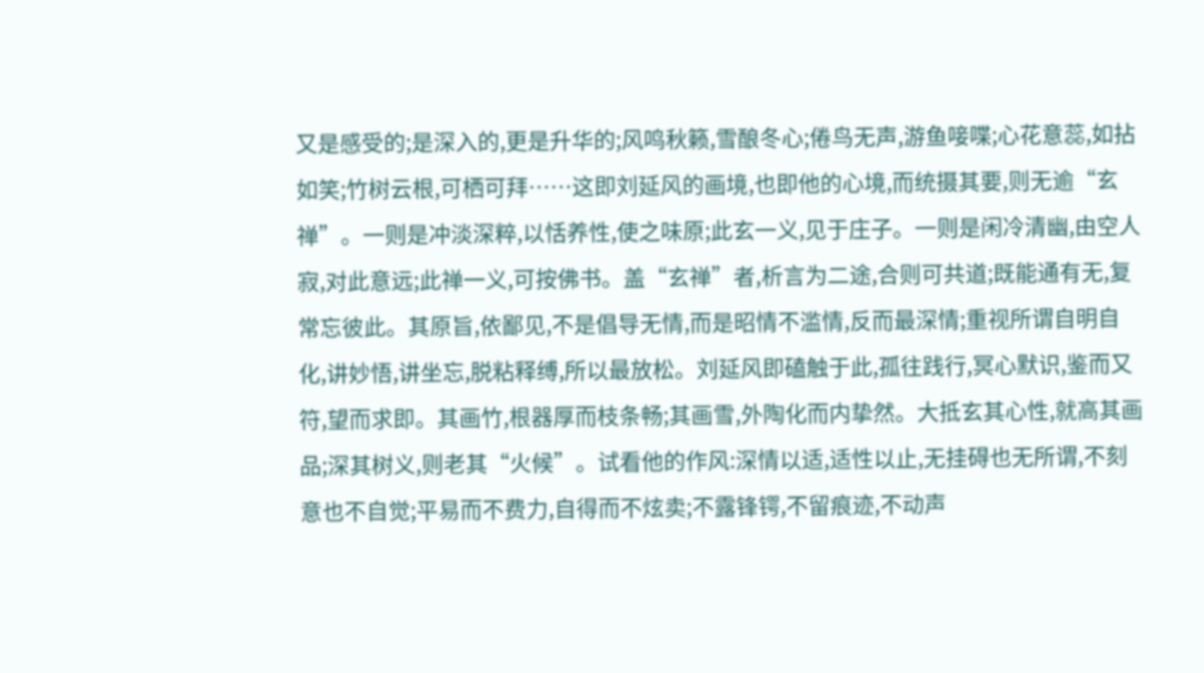又是感受的;是深入的,更是升华的;风鸣秋籁,雪酿冬心;倦鸟无声,游鱼唼喋;心花意蕊,如拈如笑;竹树云根,可栖可拜……这即刘延风的画境,也即他的心境,而统摄其要,则无逾“玄禅”。一则是冲淡深粹,以恬养性,使之味原;此玄一义,见于庄子。一则是闲冷清幽,由空人寂,对此意远;此禅一义,可按佛书。盖“玄禅”者,析言为二途,合则可共道;既能通有无,复常忘彼此。其原旨,依鄙见,不是倡导无情,而是昭情不滥情,反而最深情;重视所谓自明自化,讲妙悟,讲坐忘,脱粘释缚,所以最放松。刘延风即磕触于此,孤往践行,冥心默识,鉴而又符,望而求即。其画竹,根器厚而枝条畅;其画雪,外陶化而内挚然。大抵玄其心性,就高其画品;深其树义,则老其“火候”。试看他的作风:深情以适,适性以止,无挂碍也无所谓,不刻意也不自觉;平易而不费力,自得而不炫卖;不露锋锷,不留痕迹,不动声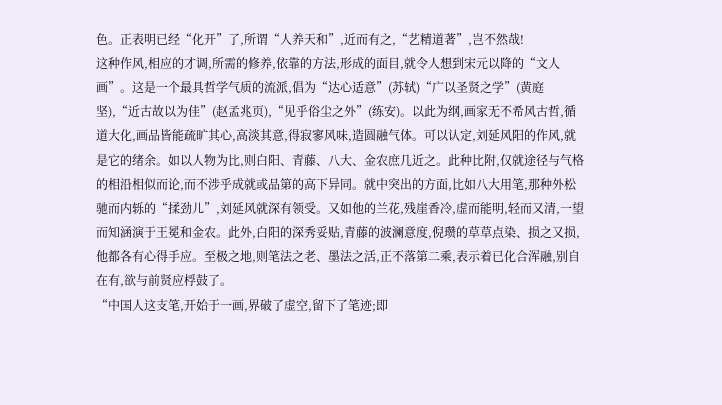色。正表明已经“化开”了,所谓“人养天和”,近而有之,“艺精道著”,岂不然哉!
这种作风,相应的才调,所需的修养,依靠的方法,形成的面目,就令人想到宋元以降的“文人画”。这是一个最具哲学气质的流派,倡为“达心适意”(苏轼)“广以圣贤之学”(黄庭坚),“近古故以为佳”(赵孟兆页),“见乎俗尘之外”(练安)。以此为纲,画家无不希风古哲,循道大化,画品皆能疏旷其心,高淡其意,得寂寥风味,造圆融气体。可以认定,刘延风阳的作风,就是它的绪余。如以人物为比,则白阳、青藤、八大、金农庶几近之。此种比附,仅就途径与气格的相沿相似而论,而不涉乎成就或品第的高下异同。就中突出的方面,比如八大用笔,那种外松驰而内轹的“揉劲儿”,刘延风就深有领受。又如他的兰花,残崖香冷,虚而能明,轻而又清,一望而知涵演于王冕和金农。此外,白阳的深秀妥贴,青藤的波澜意度,倪瓒的草草点染、损之又损,他都各有心得手应。至极之地,则笔法之老、墨法之活,正不落第二乘,表示着已化合浑融,别自在有,欲与前贤应桴鼓了。
“中国人这支笔,开始于一画,界破了虚空,留下了笔迹;即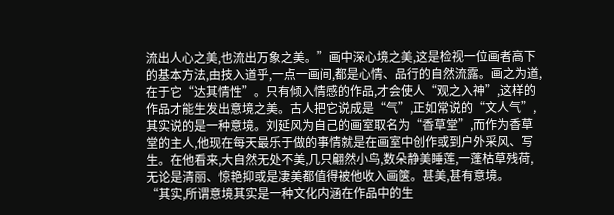流出人心之美,也流出万象之美。”画中深心境之美,这是检视一位画者高下的基本方法,由技入道乎,一点一画间,都是心情、品行的自然流露。画之为道,在于它“达其情性”。只有倾入情感的作品,才会使人“观之入神”,这样的作品才能生发出意境之美。古人把它说成是“气”,正如常说的“文人气”,其实说的是一种意境。刘延风为自己的画室取名为“香草堂”,而作为香草堂的主人,他现在每天最乐于做的事情就是在画室中创作或到户外采风、写生。在他看来,大自然无处不美,几只翩然小鸟,数朵静美睡莲,一蓬枯草残荷,无论是清丽、惊艳抑或是凄美都值得被他收入画箧。甚美,甚有意境。
“其实,所谓意境其实是一种文化内涵在作品中的生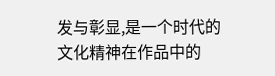发与彰显,是一个时代的文化精神在作品中的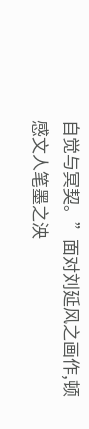自觉与冥契。”面对刘延风之画作,顿感文人笔墨之泱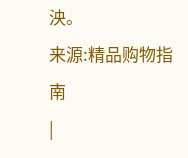泱。
来源:精品购物指南
|